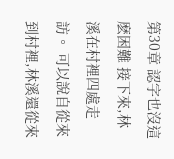第30章 認字也沒這麽困難 接下來,林溪在村裡四處走訪。 可以說自從來到村裡,林溪還從來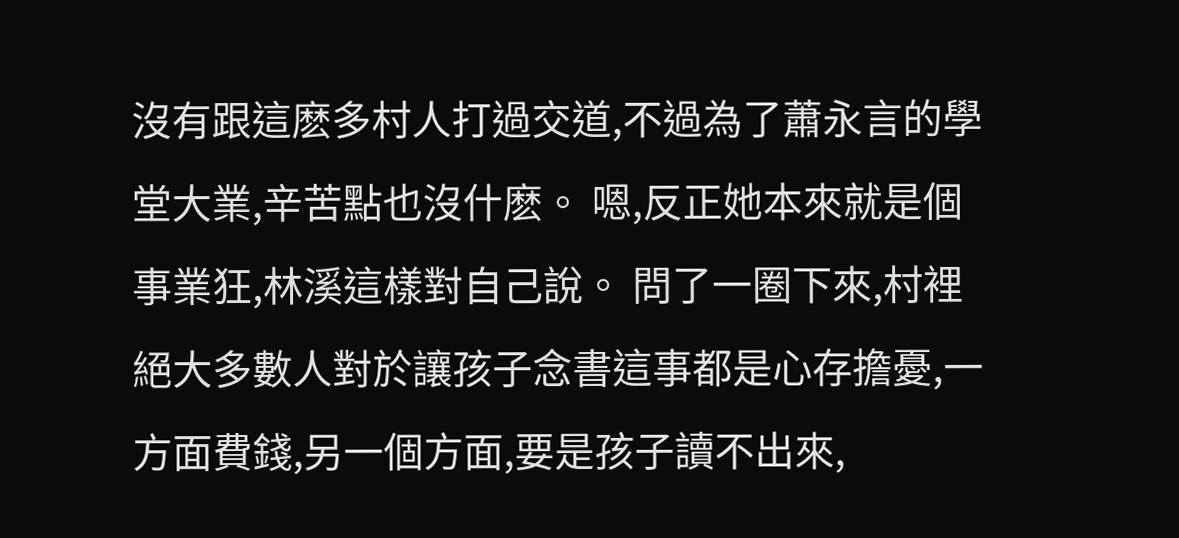沒有跟這麽多村人打過交道,不過為了蕭永言的學堂大業,辛苦點也沒什麽。 嗯,反正她本來就是個事業狂,林溪這樣對自己說。 問了一圈下來,村裡絕大多數人對於讓孩子念書這事都是心存擔憂,一方面費錢,另一個方面,要是孩子讀不出來,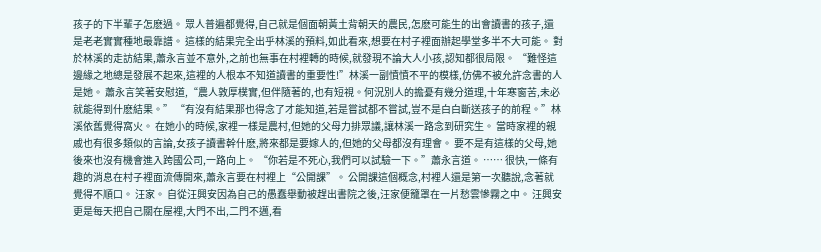孩子的下半輩子怎麽過。 眾人普遍都覺得,自己就是個面朝黃土背朝天的農民,怎麽可能生的出會讀書的孩子,還是老老實實種地最靠譜。 這樣的結果完全出乎林溪的預料,如此看來,想要在村子裡面辦起學堂多半不大可能。 對於林溪的走訪結果,蕭永言並不意外,之前也無事在村裡轉的時候,就發現不論大人小孩,認知都很局限。 “難怪這邊緣之地總是發展不起來,這裡的人根本不知道讀書的重要性!”林溪一副憤憤不平的模樣,仿佛不被允許念書的人是她。 蕭永言笑著安慰道,“農人敦厚樸實,但伴隨著的,也有短視。何況別人的擔憂有幾分道理,十年寒窗苦,未必就能得到什麽結果。” “有沒有結果那也得念了才能知道,若是嘗試都不嘗試,豈不是白白斷送孩子的前程。”林溪依舊覺得窩火。 在她小的時候,家裡一樣是農村,但她的父母力排眾議,讓林溪一路念到研究生。 當時家裡的親戚也有很多類似的言論,女孩子讀書幹什麽,將來都是要嫁人的,但她的父母都沒有理會。 要不是有這樣的父母,她後來也沒有機會進入跨國公司,一路向上。 “你若是不死心,我們可以試驗一下。”蕭永言道。 …… 很快,一條有趣的消息在村子裡面流傳開來,蕭永言要在村裡上“公開課”。 公開課這個概念,村裡人還是第一次聽說,念著就覺得不順口。 汪家。 自從汪興安因為自己的愚蠢舉動被趕出書院之後,汪家便籠罩在一片愁雲慘霧之中。 汪興安更是每天把自己關在屋裡,大門不出,二門不邁,看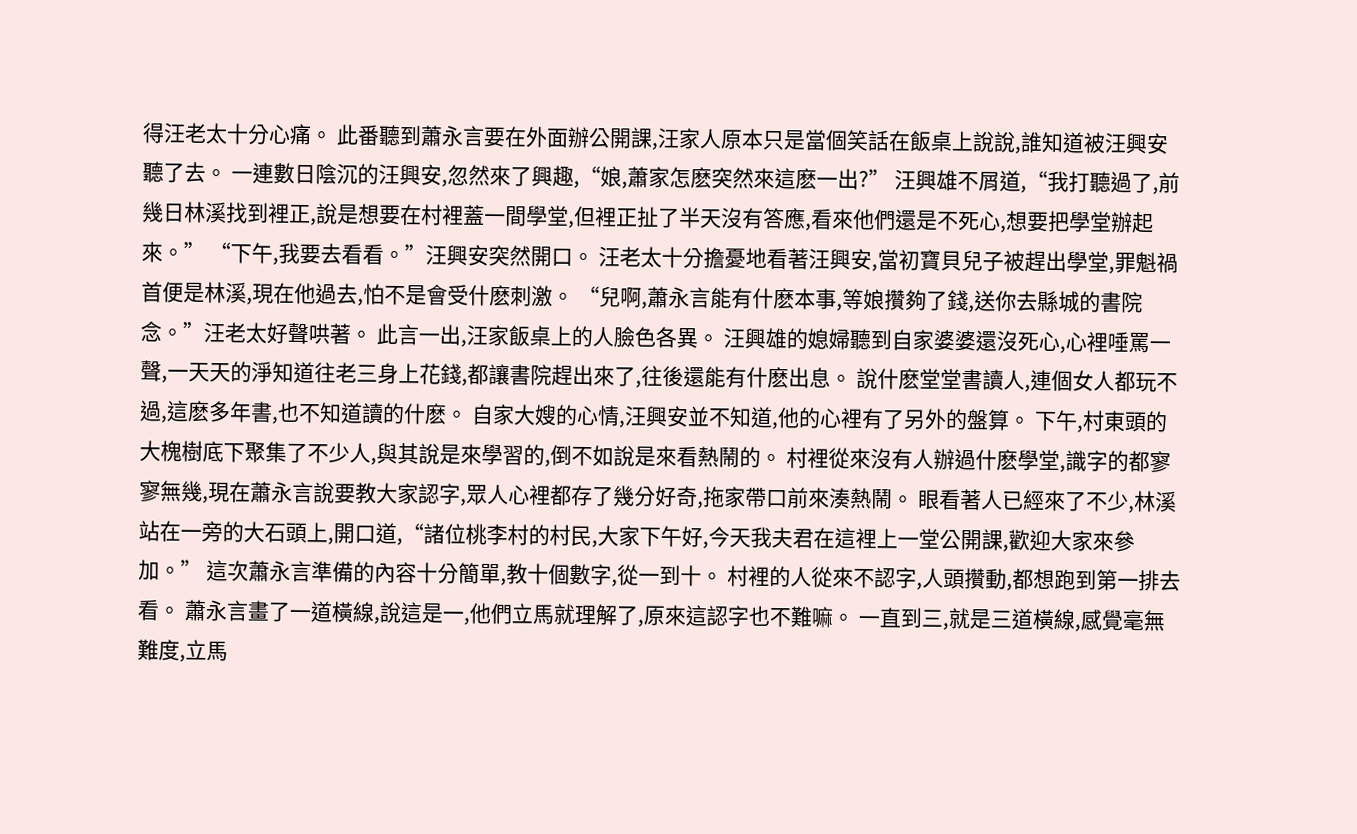得汪老太十分心痛。 此番聽到蕭永言要在外面辦公開課,汪家人原本只是當個笑話在飯桌上說說,誰知道被汪興安聽了去。 一連數日陰沉的汪興安,忽然來了興趣,“娘,蕭家怎麽突然來這麽一出?” 汪興雄不屑道,“我打聽過了,前幾日林溪找到裡正,說是想要在村裡蓋一間學堂,但裡正扯了半天沒有答應,看來他們還是不死心,想要把學堂辦起來。” “下午,我要去看看。”汪興安突然開口。 汪老太十分擔憂地看著汪興安,當初寶貝兒子被趕出學堂,罪魁禍首便是林溪,現在他過去,怕不是會受什麽刺激。 “兒啊,蕭永言能有什麽本事,等娘攢夠了錢,送你去縣城的書院念。”汪老太好聲哄著。 此言一出,汪家飯桌上的人臉色各異。 汪興雄的媳婦聽到自家婆婆還沒死心,心裡唾罵一聲,一天天的淨知道往老三身上花錢,都讓書院趕出來了,往後還能有什麽出息。 說什麽堂堂書讀人,連個女人都玩不過,這麽多年書,也不知道讀的什麽。 自家大嫂的心情,汪興安並不知道,他的心裡有了另外的盤算。 下午,村東頭的大槐樹底下聚集了不少人,與其說是來學習的,倒不如說是來看熱鬧的。 村裡從來沒有人辦過什麽學堂,識字的都寥寥無幾,現在蕭永言說要教大家認字,眾人心裡都存了幾分好奇,拖家帶口前來湊熱鬧。 眼看著人已經來了不少,林溪站在一旁的大石頭上,開口道,“諸位桃李村的村民,大家下午好,今天我夫君在這裡上一堂公開課,歡迎大家來參加。” 這次蕭永言準備的內容十分簡單,教十個數字,從一到十。 村裡的人從來不認字,人頭攢動,都想跑到第一排去看。 蕭永言畫了一道橫線,說這是一,他們立馬就理解了,原來這認字也不難嘛。 一直到三,就是三道橫線,感覺毫無難度,立馬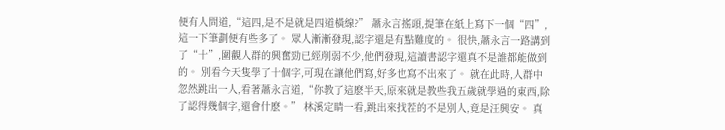便有人問道,“這四,是不是就是四道橫線?” 蕭永言搖頭,提筆在紙上寫下一個“四”,這一下筆劃便有些多了。 眾人漸漸發現,認字還是有點難度的。 很快,蕭永言一路講到了“十”,圍觀人群的興奮勁已經削弱不少,他們發現,這讀書認字還真不是誰都能做到的。 別看今天隻學了十個字,可現在讓他們寫,好多也寫不出來了。 就在此時,人群中忽然跳出一人,看著蕭永言道,“你教了這麽半天,原來就是教些我五歲就學過的東西,除了認得幾個字,還會什麽。” 林溪定睛一看,跳出來找茬的不是別人,竟是汪興安。 真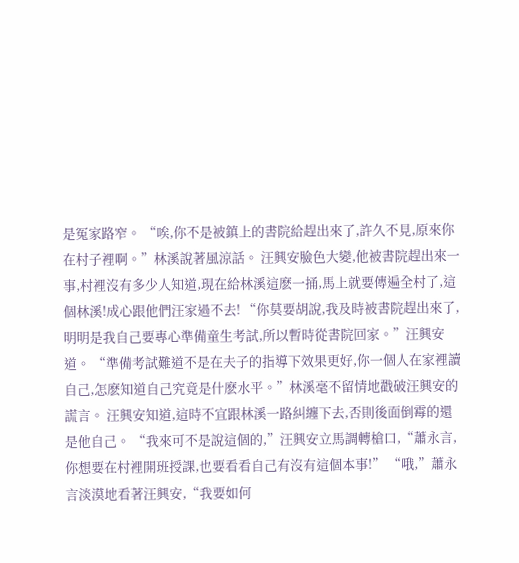是冤家路窄。 “唉,你不是被鎮上的書院給趕出來了,許久不見,原來你在村子裡啊。”林溪說著風涼話。 汪興安臉色大變,他被書院趕出來一事,村裡沒有多少人知道,現在給林溪這麽一捅,馬上就要傳遍全村了,這個林溪!成心跟他們汪家過不去! “你莫要胡說,我及時被書院趕出來了,明明是我自己要專心準備童生考試,所以暫時從書院回家。”汪興安道。 “準備考試難道不是在夫子的指導下效果更好,你一個人在家裡讀自己,怎麽知道自己究竟是什麽水平。”林溪毫不留情地戳破汪興安的謊言。 汪興安知道,這時不宜跟林溪一路糾纏下去,否則後面倒霉的還是他自己。 “我來可不是說這個的,”汪興安立馬調轉槍口,“蕭永言,你想要在村裡開班授課,也要看看自己有沒有這個本事!” “哦,”蕭永言淡漠地看著汪興安,“我要如何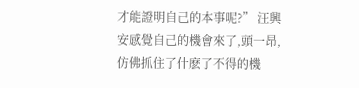才能證明自己的本事呢?” 汪興安感覺自己的機會來了,頭一昂,仿佛抓住了什麽了不得的機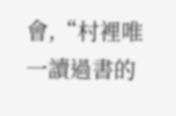會,“村裡唯一讀過書的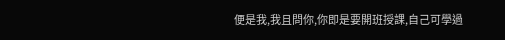便是我,我且問你,你即是要開班授課,自己可學過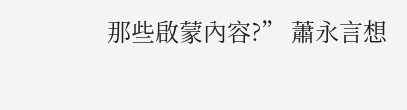那些啟蒙內容?” 蕭永言想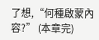了想,“何種啟蒙內容?” (本章完)